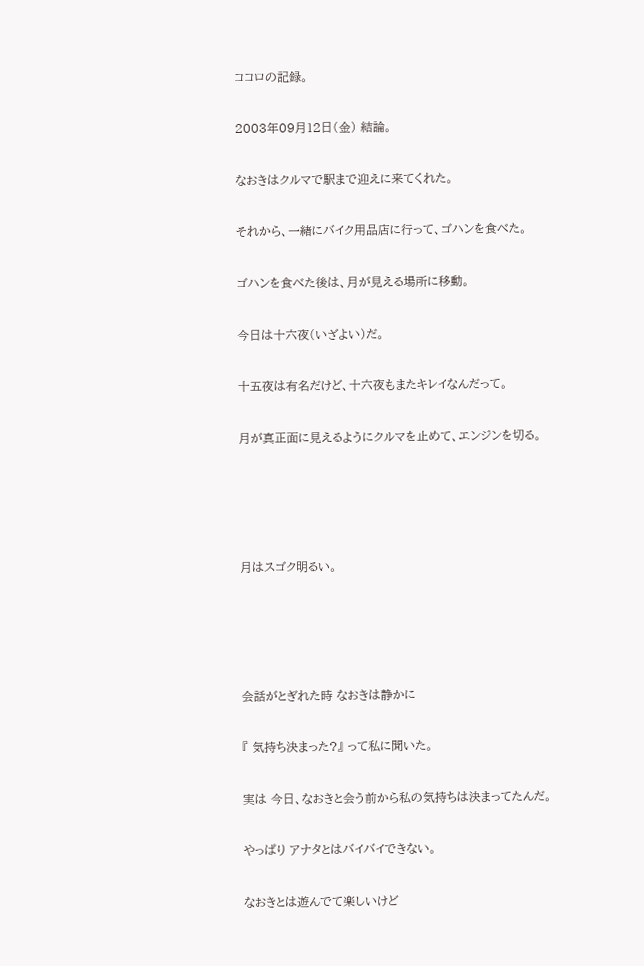ココロの記録。

2003年09月12日(金) 結論。

なおきはクルマで駅まで迎えに来てくれた。

それから、一緒にバイク用品店に行って、ゴハンを食べた。

ゴハンを食べた後は、月が見える場所に移動。

今日は十六夜(いざよい)だ。

十五夜は有名だけど、十六夜もまたキレイなんだって。

月が真正面に見えるようにクルマを止めて、エンジンを切る。




月はスゴク明るい。




会話がとぎれた時 なおきは静かに

『 気持ち決まった?』 って私に聞いた。

実は 今日、なおきと会う前から私の気持ちは決まってたんだ。

やっぱり アナタとはバイバイできない。

なおきとは遊んでて楽しいけど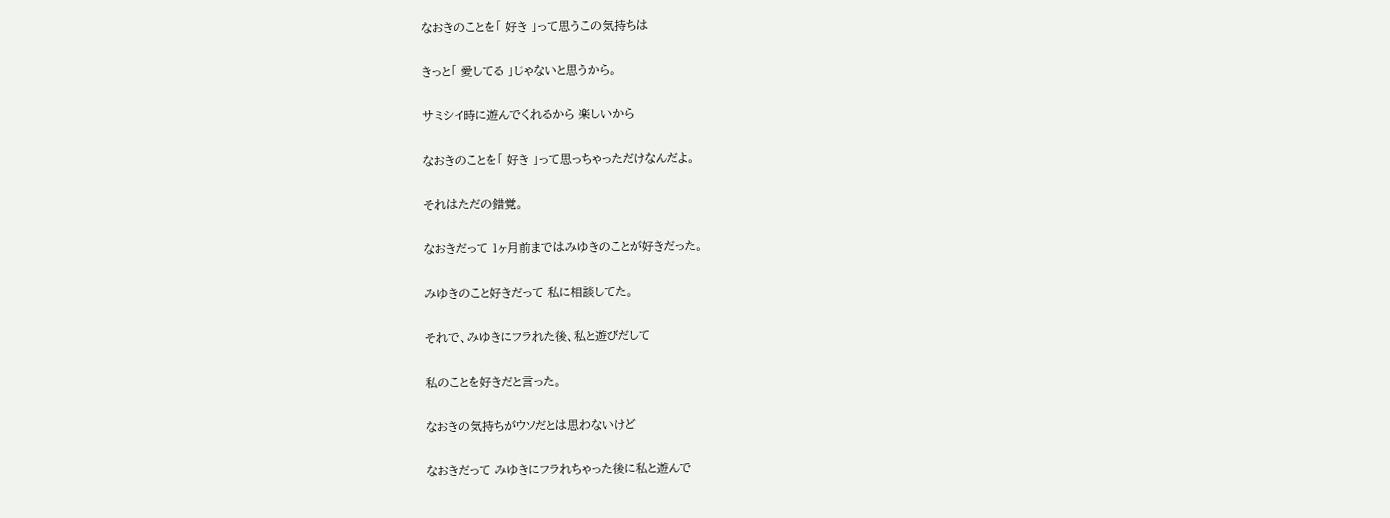なおきのことを「 好き 」って思うこの気持ちは

きっと「 愛してる 」じゃないと思うから。

サミシイ時に遊んでくれるから 楽しいから

なおきのことを「 好き 」って思っちゃっただけなんだよ。

それはただの錯覚。

なおきだって 1ヶ月前まではみゆきのことが好きだった。

みゆきのこと好きだって 私に相談してた。

それで、みゆきにフラれた後、私と遊びだして

私のことを好きだと言った。

なおきの気持ちがウソだとは思わないけど

なおきだって みゆきにフラれちゃった後に私と遊んで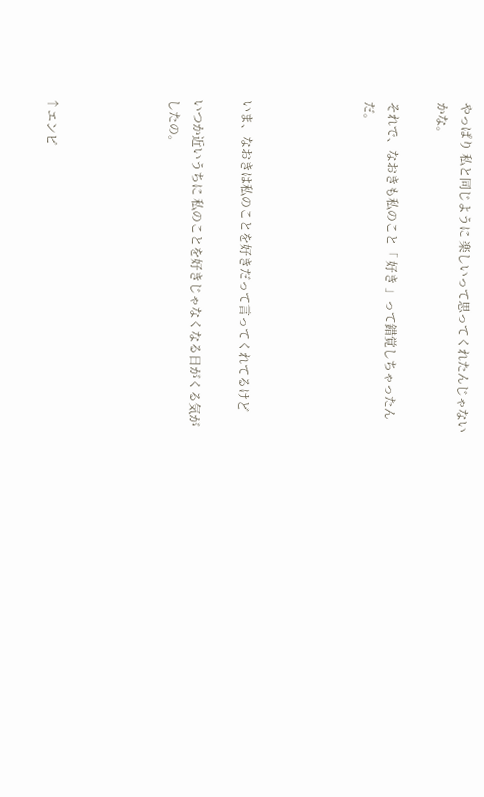やっぱり 私と同じように 楽しいって思ってくれたんじゃないかな。

それで、なおきも私のこと「 好き 」って錯覚しちゃったんだ。




いま、なおきは私のことを好きだって言ってくれてるけど

いつか近いうちに 私のことを好きじゃなくなる日がくる気がしたの。




↑エンピ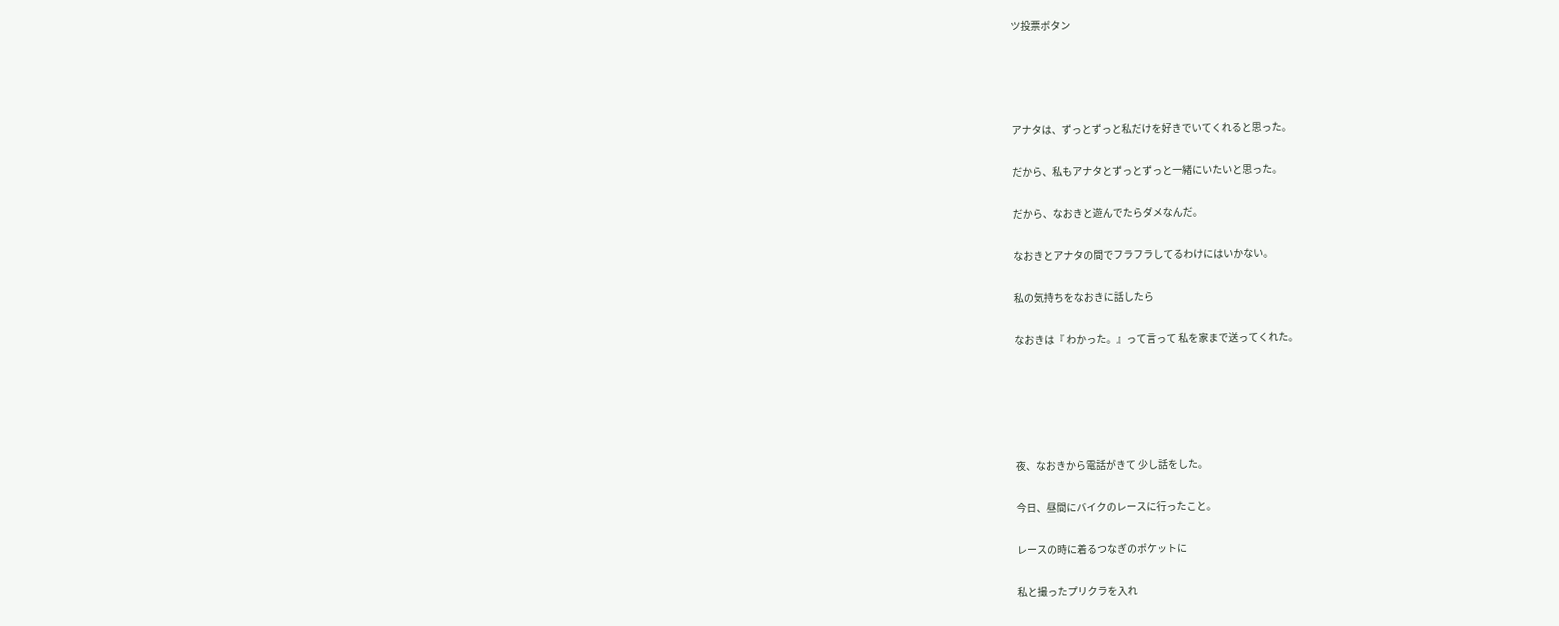ツ投票ボタン




アナタは、ずっとずっと私だけを好きでいてくれると思った。

だから、私もアナタとずっとずっと一緒にいたいと思った。

だから、なおきと遊んでたらダメなんだ。

なおきとアナタの間でフラフラしてるわけにはいかない。

私の気持ちをなおきに話したら

なおきは『 わかった。』って言って 私を家まで送ってくれた。





夜、なおきから電話がきて 少し話をした。

今日、昼間にバイクのレースに行ったこと。

レースの時に着るつなぎのポケットに

私と撮ったプリクラを入れ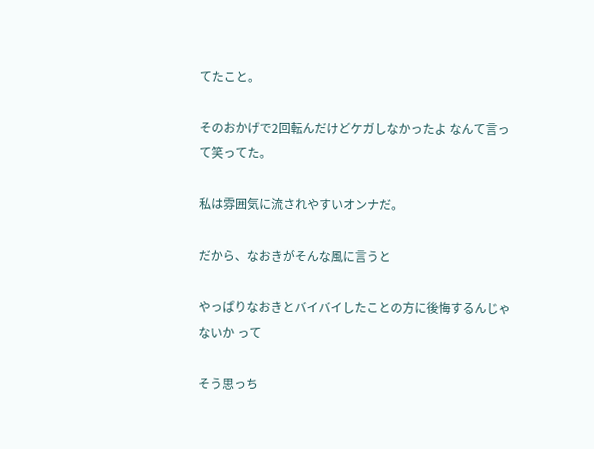てたこと。

そのおかげで2回転んだけどケガしなかったよ なんて言って笑ってた。

私は雰囲気に流されやすいオンナだ。

だから、なおきがそんな風に言うと

やっぱりなおきとバイバイしたことの方に後悔するんじゃないか って

そう思っち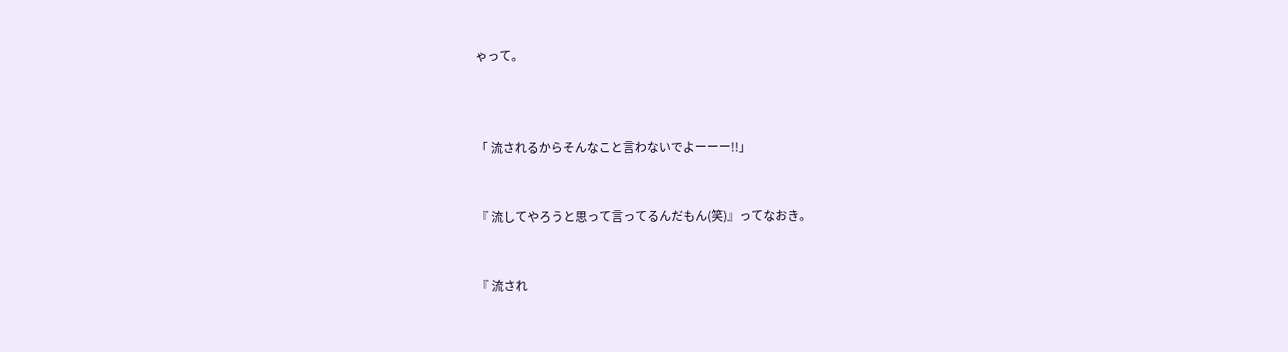ゃって。



「 流されるからそんなこと言わないでよーーー!!」


『 流してやろうと思って言ってるんだもん(笑)』ってなおき。


『 流され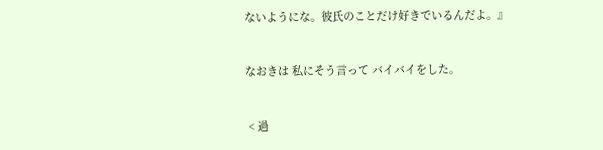ないようにな。彼氏のことだけ好きでいるんだよ。』


なおきは 私にそう言って バイバイをした。


 < 過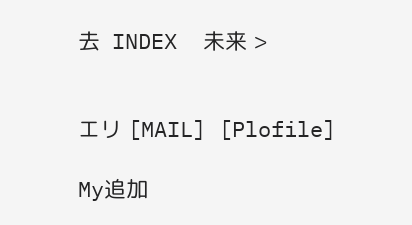去  INDEX  未来 >


エリ [MAIL] [Plofile]

My追加